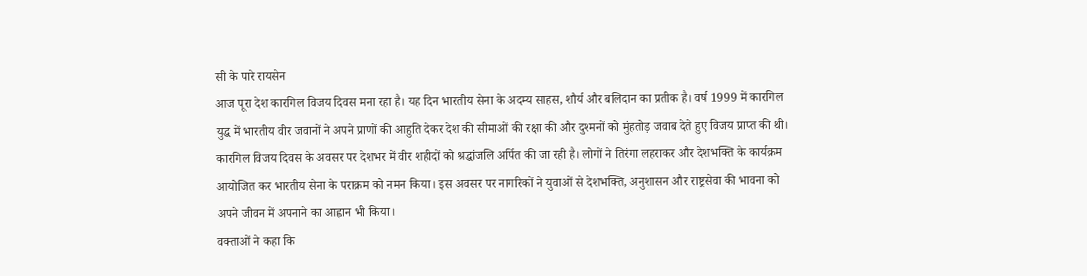सी के पारे रायसेन
आज पूरा देश कारगिल विजय दिवस मना रहा है। यह दिन भारतीय सेना के अदम्य साहस, शौर्य और बलिदान का प्रतीक है। वर्ष 1999 में कारगिल युद्ध में भारतीय वीर जवानों ने अपने प्राणों की आहुति देकर देश की सीमाओं की रक्षा की और दुश्मनों को मुंहतोड़ जवाब देते हुए विजय प्राप्त की थी।
कारगिल विजय दिवस के अवसर पर देशभर में वीर शहीदों को श्रद्धांजलि अर्पित की जा रही है। लोगों ने तिरंगा लहराकर और देशभक्ति के कार्यक्रम आयोजित कर भारतीय सेना के पराक्रम को नमन किया। इस अवसर पर नागरिकों ने युवाओं से देशभक्ति, अनुशासन और राष्ट्रसेवा की भावना को अपने जीवन में अपनाने का आह्वान भी किया।
वक्ताओं ने कहा कि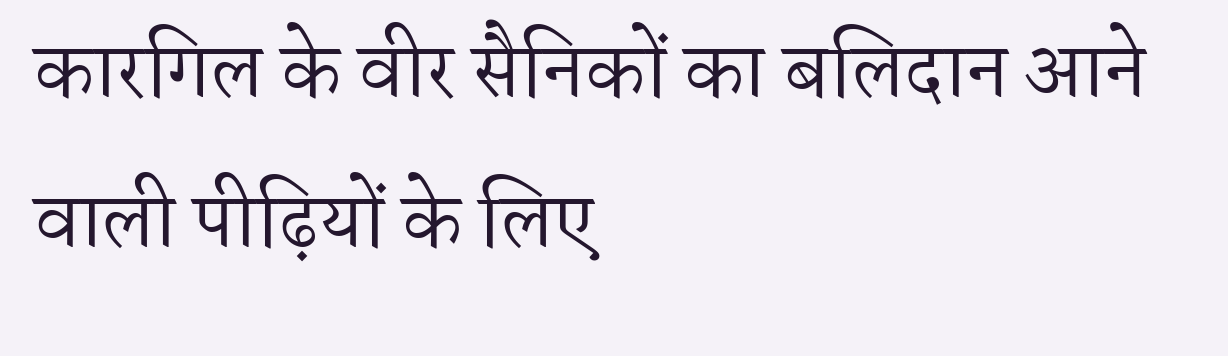कारगिल के वीर सैनिकों का बलिदान आने वाली पीढ़ियों के लिए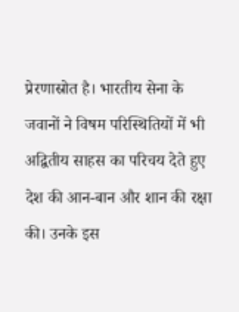प्रेरणास्रोत है। भारतीय सेना के जवानों ने विषम परिस्थितियों में भी अद्वितीय साहस का परिचय देते हुए देश की आन-बान और शान की रक्षा की। उनके इस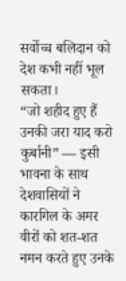सर्वोच्च बलिदान को देश कभी नहीं भूल सकता।
“जो शहीद हुए हैं उनकी जरा याद करो कुर्बानी” — इसी भावना के साथ देशवासियों ने कारगिल के अमर वीरों को शत-शत नमन करते हुए उनके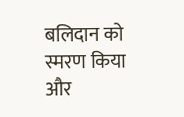बलिदान को स्मरण किया और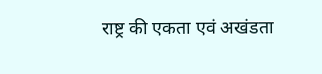राष्ट्र की एकता एवं अखंडता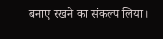बनाए रखने का संकल्प लिया।